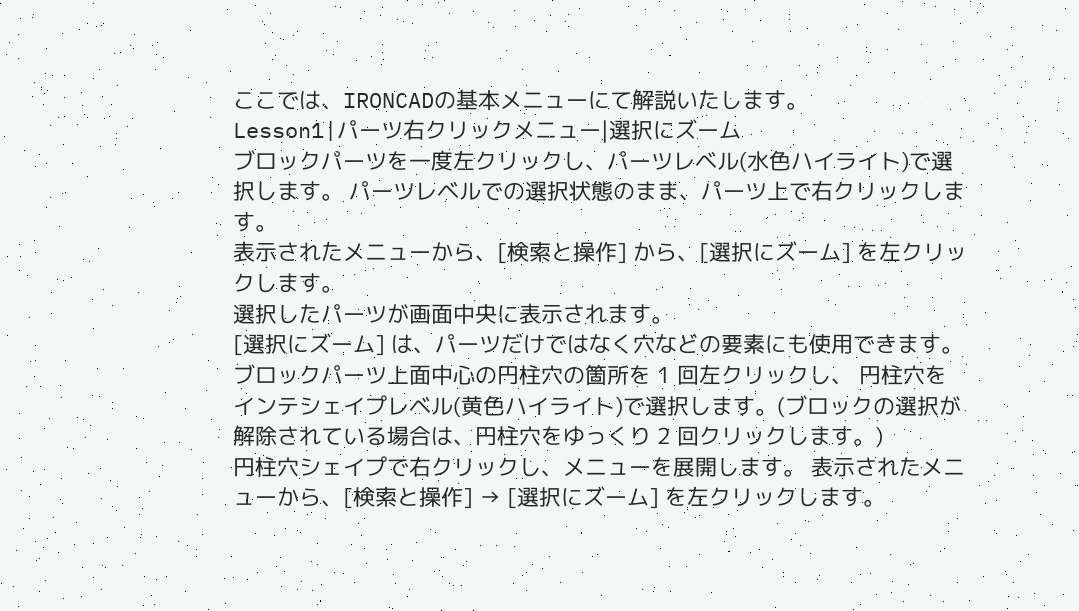ここでは、IRONCADの基本メニューにて解説いたします。
Lesson1|パーツ右クリックメニュー|選択にズーム
ブロックパーツを一度左クリックし、パーツレベル(水色ハイライト)で選択します。 パーツレベルでの選択状態のまま、パーツ上で右クリックします。
表示されたメニューから、[検索と操作] から、[選択にズーム] を左クリックします。
選択したパーツが画面中央に表示されます。
[選択にズーム] は、パーツだけではなく穴などの要素にも使用できます。 ブロックパーツ上面中心の円柱穴の箇所を 1 回左クリックし、 円柱穴をインテシェイプレベル(黄色ハイライト)で選択します。(ブロックの選択が解除されている場合は、円柱穴をゆっくり 2 回クリックします。)
円柱穴シェイプで右クリックし、メニューを展開します。 表示されたメニューから、[検索と操作] → [選択にズーム] を左クリックします。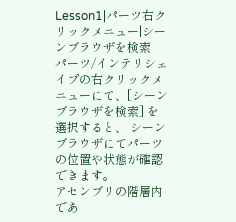Lesson1|パーツ右クリックメニュー|シーンブラウザを検索
パーツ/インテリシェイプの右クリックメニューにて、[シーンブラウザを検索] を選択すると、 シーンブラウザにてパーツの位置や状態が確認できます。
アセンブリの階層内であ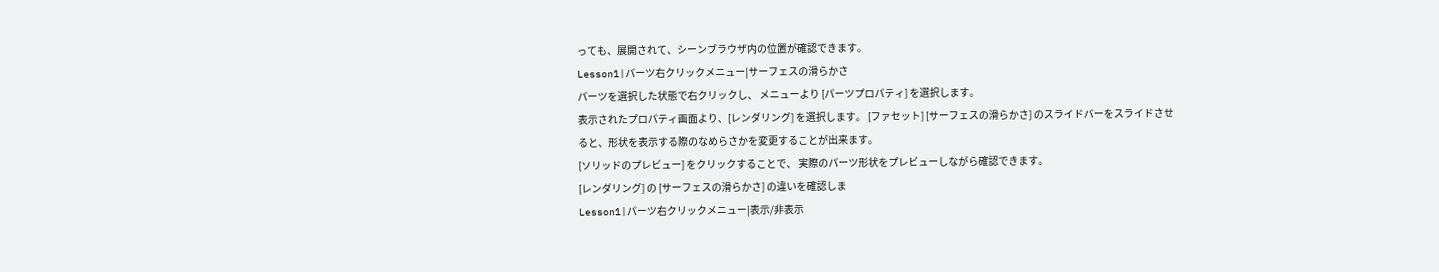っても、展開されて、シーンブラウザ内の位置が確認できます。
Lesson1|パーツ右クリックメニュー|サーフェスの滑らかさ
パーツを選択した状態で右クリックし、 メニューより [パーツプロパティ] を選択します。
表示されたプロパティ画面より、[レンダリング] を選択します。 [ファセット] [サーフェスの滑らかさ] のスライドバーをスライドさせると、形状を表示する際のなめらさかを変更することが出来ます。
[ソリッドのプレビュー] をクリックすることで、 実際のパーツ形状をプレビューしながら確認できます。
[レンダリング] の [サーフェスの滑らかさ] の違いを確認しま
Lesson1|パーツ右クリックメニュー|表示/非表示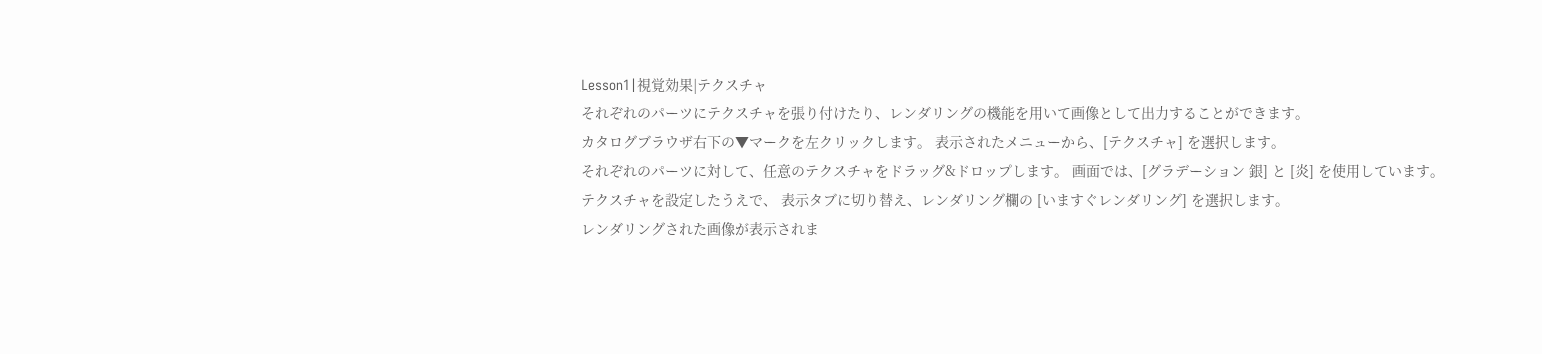Lesson1|視覚効果|テクスチャ
それぞれのパーツにテクスチャを張り付けたり、レンダリングの機能を用いて画像として出力することができます。
カタログブラウザ右下の▼マークを左クリックします。 表示されたメニューから、[テクスチャ] を選択します。
それぞれのパーツに対して、任意のテクスチャをドラッグ&ドロップします。 画面では、[グラデーション 銀] と [炎] を使用しています。
テクスチャを設定したうえで、 表示タブに切り替え、レンダリング欄の [いますぐレンダリング] を選択します。
レンダリングされた画像が表示されま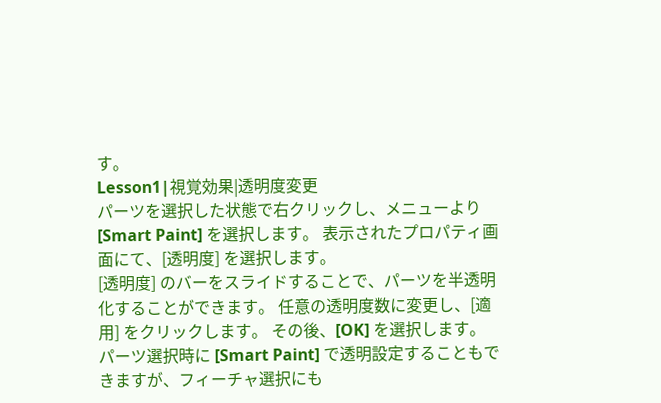す。
Lesson1|視覚効果|透明度変更
パーツを選択した状態で右クリックし、メニューより [Smart Paint] を選択します。 表示されたプロパティ画面にて、[透明度] を選択します。
[透明度] のバーをスライドすることで、パーツを半透明化することができます。 任意の透明度数に変更し、[適用] をクリックします。 その後、[OK] を選択します。
パーツ選択時に [Smart Paint] で透明設定することもできますが、フィーチャ選択にも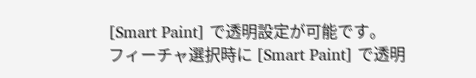[Smart Paint] で透明設定が可能です。
フィーチャ選択時に [Smart Paint] で透明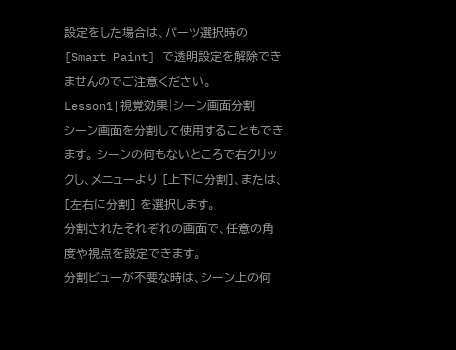設定をした場合は、パーツ選択時の [Smart Paint] で透明設定を解除できませんのでご注意ください。
Lesson1|視覚効果|シーン画面分割
シーン画面を分割して使用することもできます。 シーンの何もないところで右クリックし、メニューより [上下に分割]、または、[左右に分割] を選択します。
分割されたそれぞれの画面で、任意の角度や視点を設定できます。
分割ビューが不要な時は、シーン上の何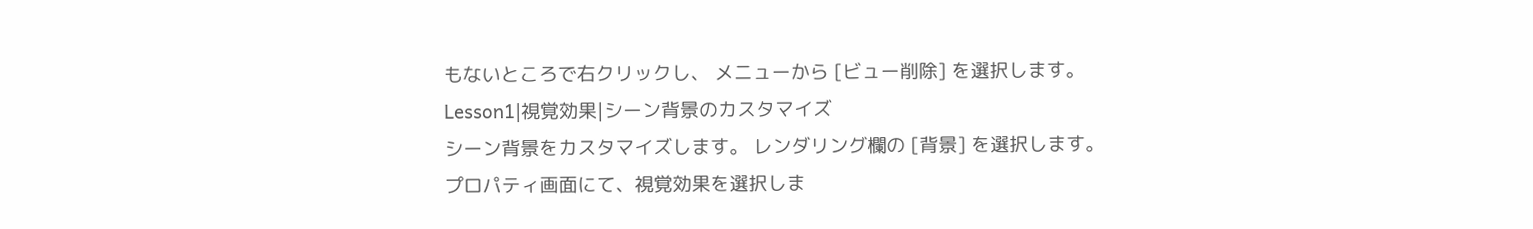もないところで右クリックし、 メニューから [ビュー削除] を選択します。
Lesson1|視覚効果|シーン背景のカスタマイズ
シーン背景をカスタマイズします。 レンダリング欄の [背景] を選択します。
プロパティ画面にて、視覚効果を選択しま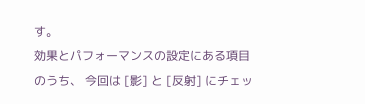す。
効果とパフォーマンスの設定にある項目のうち、 今回は [影] と [反射] にチェッ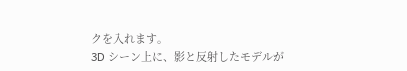クを入れます。
3D シーン上に、影と反射したモデルが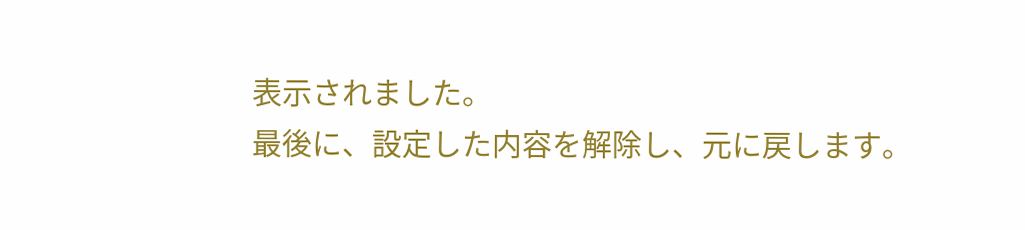表示されました。
最後に、設定した内容を解除し、元に戻します。